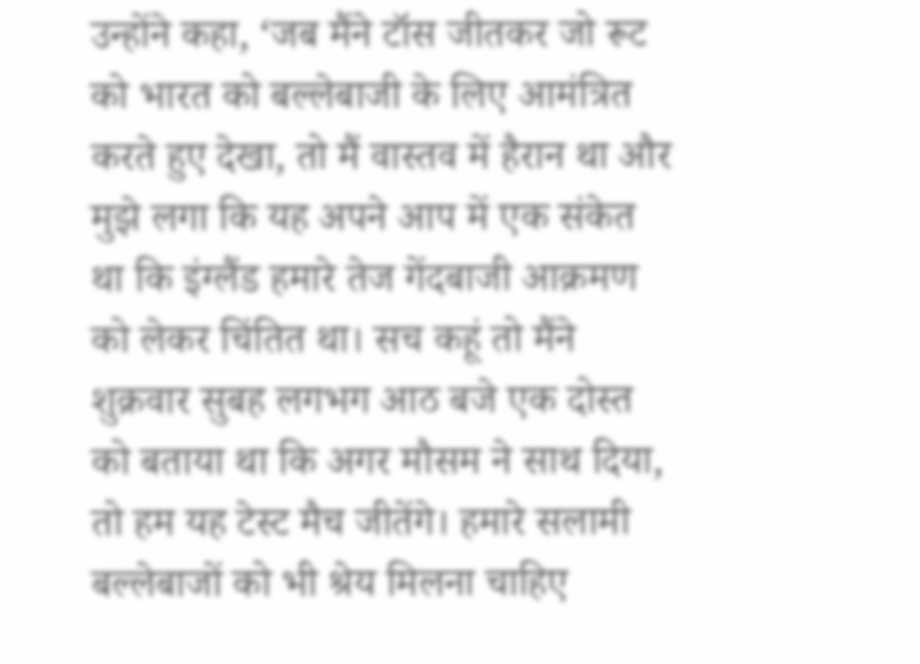उन्होंने कहा, ‘जब मैंने टॉस जीतकर जो रूट को भारत को बल्लेबाजी के लिए आमंत्रित करते हुए देखा, तो मैं वास्तव में हैरान था और मुझे लगा कि यह अपने आप में एक संकेत था कि इंग्लैंड हमारे तेज गेंदबाजी आक्रमण को लेकर चिंतित था। सच कहूं तो मैंने शुक्रवार सुबह लगभग आठ बजे एक दोस्त को बताया था कि अगर मौसम ने साथ दिया, तो हम यह टेस्ट मैच जीतेंगे। हमारे सलामी बल्लेबाजों को भी श्रेय मिलना चाहिए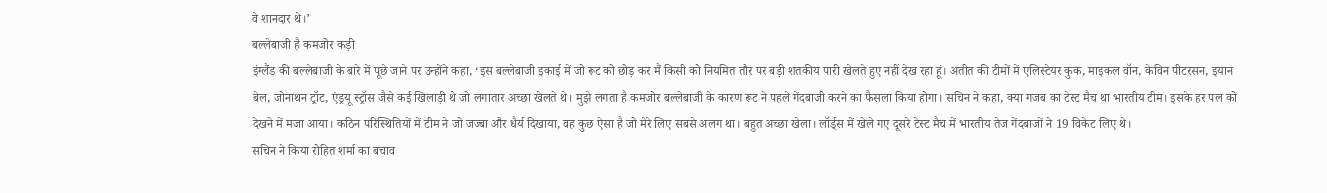वे शानदार थे।’
बल्लेबाजी है कमजोर कड़ी
इंग्लैंड की बल्लेबाजी के बारे में पूछे जाने पर उन्होंने कहा, ‘इस बल्लेबाजी इकाई में जो रूट को छोड़ कर मैं किसी को नियमित तौर पर बड़ी शतकीय पारी खेलते हुए नहीं देख रहा हूं। अतीत की टीमों में एलिस्टेयर कुक, माइकल वॉन, केविन पीटरसन, इयान बेल, जोनाथन ट्रॉट, एंड्रयू स्ट्रॉस जैसे कई खिलाड़ी थे जो लगातार अच्छा खेलते थे। मुझे लगता है कमजोर बल्लेबाजी के कारण रूट ने पहले गेंदबाजी करने का फैसला किया होगा। सचिन ने कहा, क्या गजब का टेस्ट मैच था भारतीय टीम। इसके हर पल को देखने में मजा आया। कठिन परिस्थितियों में टीम ने जो जज्बा और धैर्य दिखाया, वह कुछ ऐसा है जो मेरे लिए सबसे अलग था। बहुत अच्छा खेला। लॉर्ड्स में खेले गए दूसरे टेस्ट मैच में भारतीय तेज गेंदबाजों ने 19 विकेट लिए थे।
सचिन ने किया रोहित शर्मा का बचाव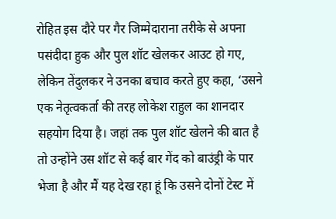रोहित इस दौरे पर गैर जिम्मेदाराना तरीके से अपना पसंदीदा हुक और पुल शॉट खेलकर आउट हो गए, लेकिन तेंदुलकर ने उनका बचाव करते हुए कहा, ‘उसने एक नेतृत्वकर्ता की तरह लोकेश राहुल का शानदार सहयोग दिया है। जहां तक पुल शॉट खेलने की बात है तो उन्होंने उस शॉट से कई बार गेंद को बाउंड्री के पार भेजा है और मैं यह देख रहा हूं कि उसने दोनों टेस्ट में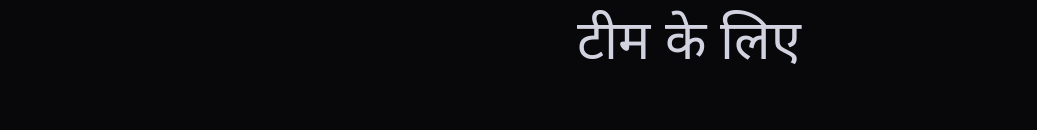टीम के लिए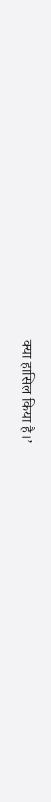क्या हासिल किया है।’